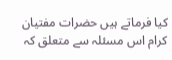کیا فرماتے ہیں حضرات مفتیان کرام اس مسئلہ سے متعلق کہ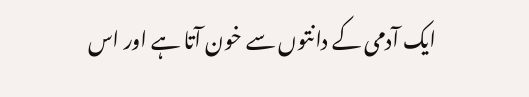ایک آدمی کے دانتوں سے خون آتا ہے اور اس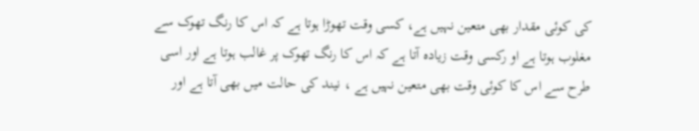کی کوئی مقدار بھی متعین نہیں ہے، کسی وقت تھوڑا ہوتا ہے کہ اس کا رنگ تھوک سے مغلوب ہوتا ہے او رکسی وقت زیادہ آتا ہے کہ اس کا رنگ تھوک پر غالب ہوتا ہے اور اسی طرح سے اس کا کوئی وقت بھی متعین نہیں ہے ، نیند کی حالت میں بھی آتا ہے اور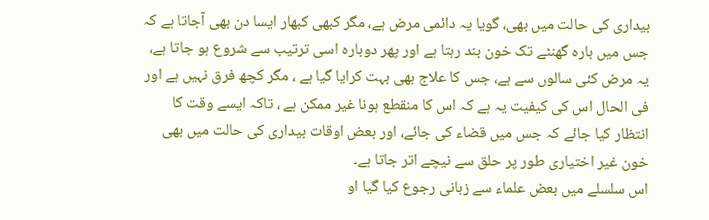بیداری کی حالت میں بھی، گویا یہ دائمی مرض ہے، مگر کبھی کبھار ایسا دن بھی آجاتا ہے کہ جس میں بارہ گھنٹے تک خون بند رہتا ہے اور پھر دوبارہ اسی ترتیب سے شروع ہو جاتا ہے، یہ مرض کئی سالوں سے ہے، جس کا علاج بھی بہت کرایا گیا ہے ، مگر کچھ فرق نہیں ہے اور فی الحال اس کی کیفیت یہ ہے کہ اس کا منقطع ہونا غیر ممکن ہے ، تاکہ ایسے وقت کا انتظار کیا جائے کہ جس میں قضاء کی جائے، اور بعض اوقات بیداری کی حالت میں بھی خون غیر اختیاری طور پر حلق سے نیچے اتر جاتا ہے۔
اس سلسلے میں بعض علماء سے زبانی رجوع کیا گیا او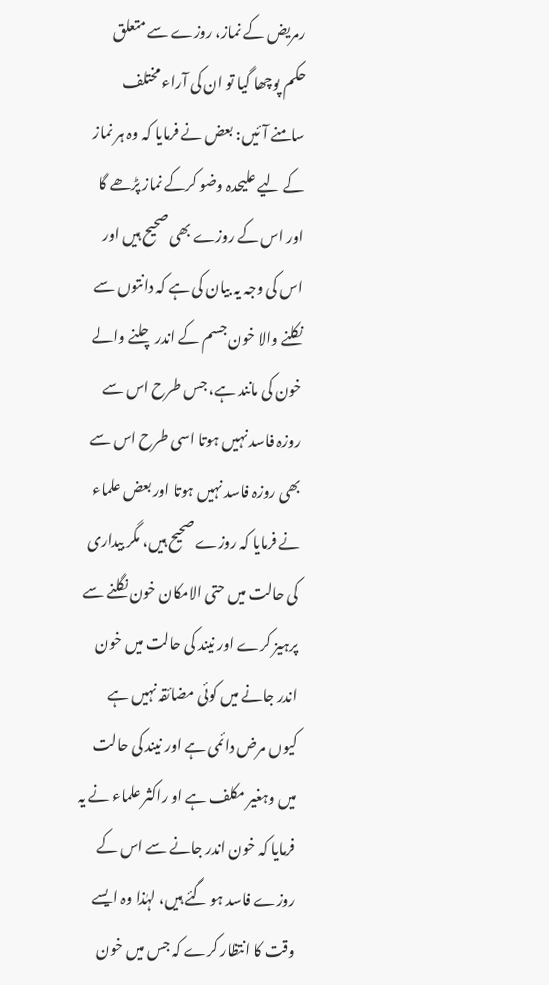رمریض کے نماز، روزے سے متعلق حکم پوچھا گیا تو ان کی آراء مختلف سامنے آئیں: بعض نے فرمایا کہ وہ ہر نماز کے لیے علیحدہ وضو کرکے نماز پڑھے گا اور اس کے روزے بھی صحیح ہیں اور اس کی وجہ یہ بیان کی ہے کہ دانتوں سے نکلنے والا خون جسم کے اندر چلنے والے خون کی مانند ہے، جس طرح اس سے روزہ فاسد نہیں ہوتا اسی طرح اس سے بھی روزہ فاسد نہیں ہوتا اور بعض علماء نے فرمایا کہ روزے صحیح ہیں، مگر بیداری کی حالت میں حتی الامکان خون نگلنے سے پرہیز کرے اور نیند کی حالت میں خون اندر جانے میں کوئی مضائقہ نہیں ہے کیوں مرض دائمی ہے اور نیند کی حالت میں وہغیر مکلف ہے او راکثر علماء نے یہ فرمایا کہ خون اندر جانے سے اس کے روزے فاسد ہو گئے ہیں، لہٰذا وہ ایسے وقت کا انتظار کرے کہ جس میں خون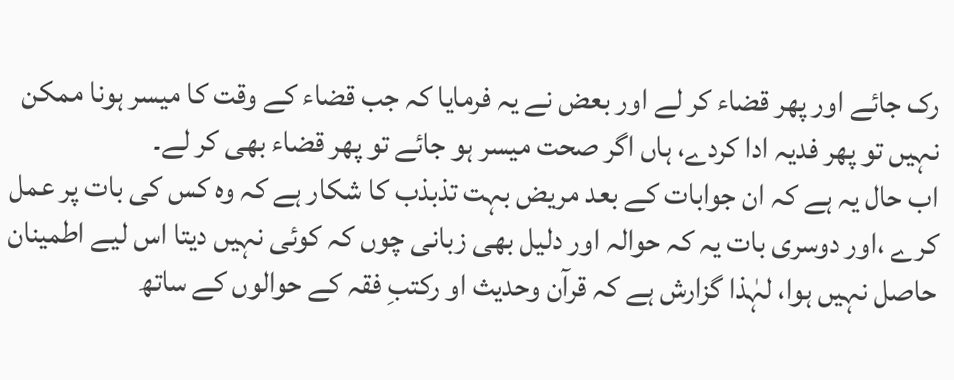رک جائے اور پھر قضاء کر لے اور بعض نے یہ فرمایا کہ جب قضاء کے وقت کا میسر ہونا ممکن نہیں تو پھر فدیہ ادا کردے، ہاں اگر صحت میسر ہو جائے تو پھر قضاء بھی کر لے۔
اب حال یہ ہے کہ ان جوابات کے بعد مریض بہت تذبذب کا شکار ہے کہ وہ کس کی بات پر عمل کرے ،اور دوسری بات یہ کہ حوالہ اور دلیل بھی زبانی چوں کہ کوئی نہیں دیتا اس لیے اطمینان حاصل نہیں ہوا، لہٰذا گزارش ہے کہ قرآن وحدیث او رکتبِ فقہ کے حوالوں کے ساتھ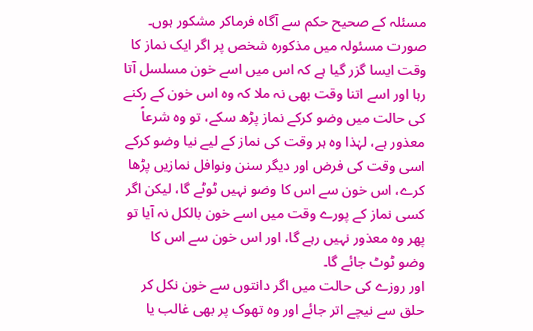مسئلہ کے صحیح حکم سے آگاہ فرماکر مشکور ہوں۔
صورت مسئولہ میں مذکورہ شخص پر اگر ایک نماز کا وقت ایسا گزر گیا ہے کہ اس میں اسے خون مسلسل آتا رہا اور اسے اتنا وقت بھی نہ ملا کہ وہ اس خون کے رکنے کی حالت میں وضو کرکے نماز پڑھ سکے، تو وہ شرعاً معذور ہے، لہٰذا وہ ہر وقت کی نماز کے لیے نیا وضو کرکے اسی وقت کی فرض اور دیگر سنن ونوافل نمازیں پڑھا کرے، اس خون سے اس کا وضو نہیں ٹوٹے گا، لیکن اگر کسی نماز کے پورے وقت میں اسے خون بالکل نہ آیا تو پھر وہ معذور نہیں رہے گا، اور اس خون سے اس کا وضو ٹوٹ جائے گا۔
اور روزے کی حالت میں اگر دانتوں سے خون نکل کر حلق سے نیچے اتر جائے اور وہ تھوک پر بھی غالب یا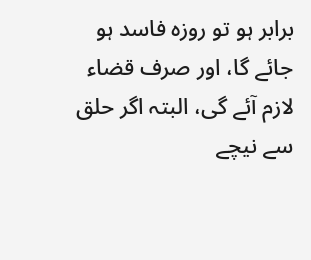برابر ہو تو روزہ فاسد ہو جائے گا، اور صرف قضاء لازم آئے گی، البتہ اگر حلق سے نیچے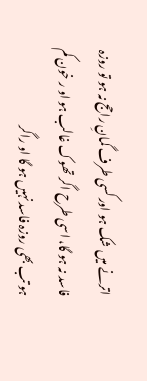اترنے میں شک ہو اور کسی طرف گمانِ راحج نہ ہو تو روزہ فاسد نہ ہو گا، اسی طرح اگر تھوک غالب ہو او ر خون کم ہو تب بھی روزہ فاسد نہیں ہو گا او راگر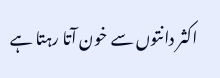اکثر دانتوں سے خون آتا رہتا ہے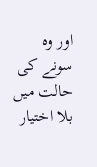اور وہ سونے کی حالت میں بلا اختیار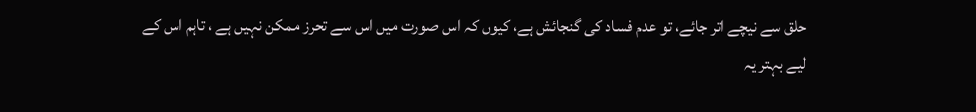حلق سے نیچے اتر جائے، تو عدم فساد کی گنجائش ہے، کیوں کہ اس صورت میں اس سے تحرز ممکن نہیں ہے ، تاہم اس کے لیے بہتر یہ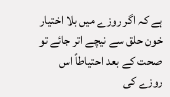ہے کہ اگر روزے میں بلا اختیار خون حلق سے نیچے اتر جائے تو صحت کے بعد احتیاطاً اس روزے کی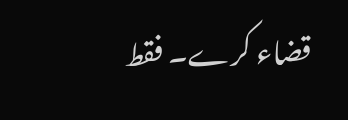قضاء کرے۔ فقط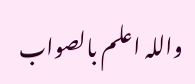واللہ اعلم بالصواب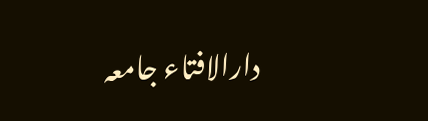دارالافتاء جامعہ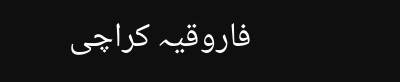فاروقیہ کراچی